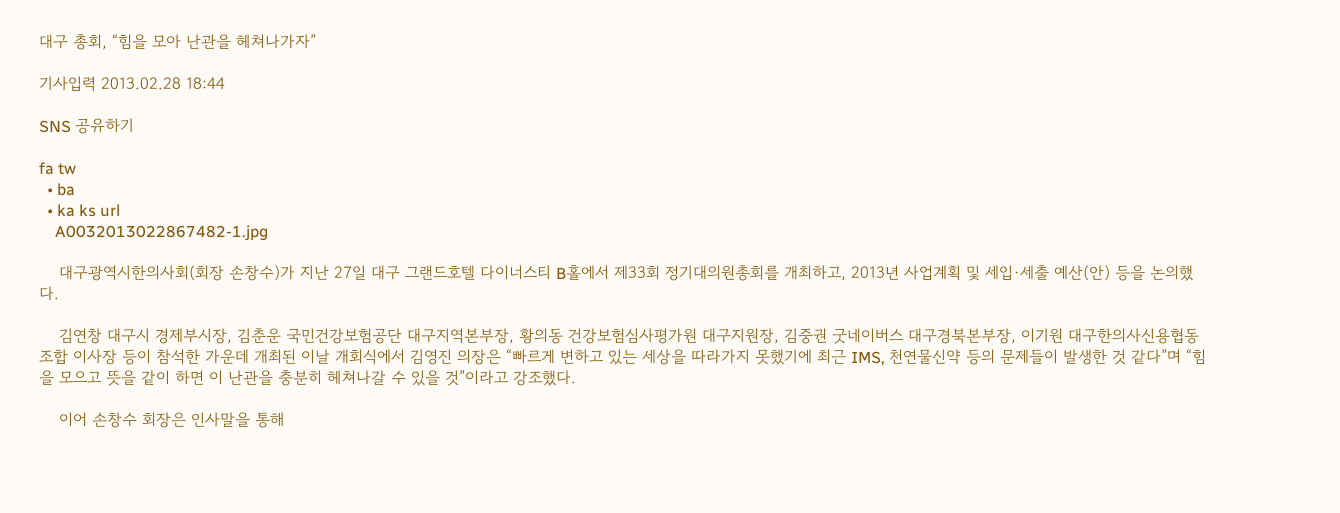대구 총회, “힘을 모아 난관을 헤쳐나가자”

기사입력 2013.02.28 18:44

SNS 공유하기

fa tw
  • ba
  • ka ks url
    A0032013022867482-1.jpg

    대구광역시한의사회(회장 손창수)가 지난 27일 대구 그랜드호텔 다이너스티 B홀에서 제33회 정기대의원총회를 개최하고, 2013년 사업계획 및 세입·세출 예산(안) 등을 논의했다.

    김연창 대구시 경제부시장, 김춘운 국민건강보험공단 대구지역본부장, 황의동 건강보험심사평가원 대구지원장, 김중권 굿네이버스 대구경북본부장, 이기원 대구한의사신용협동조합 이사장 등이 참석한 가운데 개최된 이날 개회식에서 김영진 의장은 “빠르게 변하고 있는 세상을 따라가지 못했기에 최근 IMS, 천연물신약 등의 문제들이 발생한 것 같다”며 “힘을 모으고 뜻을 같이 하면 이 난관을 충분히 헤쳐나갈 수 있을 것”이라고 강조했다.

    이어 손창수 회장은 인사말을 통해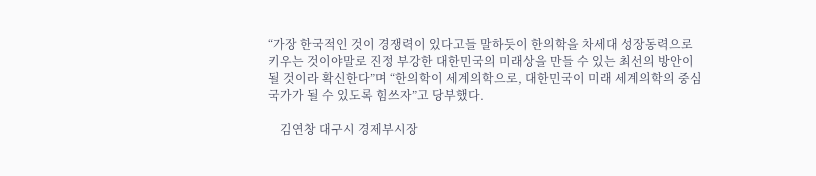“가장 한국적인 것이 경쟁력이 있다고들 말하듯이 한의학을 차세대 성장동력으로 키우는 것이야말로 진정 부강한 대한민국의 미래상을 만들 수 있는 최선의 방안이 될 것이라 확신한다”며 “한의학이 세계의학으로, 대한민국이 미래 세계의학의 중심국가가 될 수 있도록 힘쓰자”고 당부했다.

    김연창 대구시 경제부시장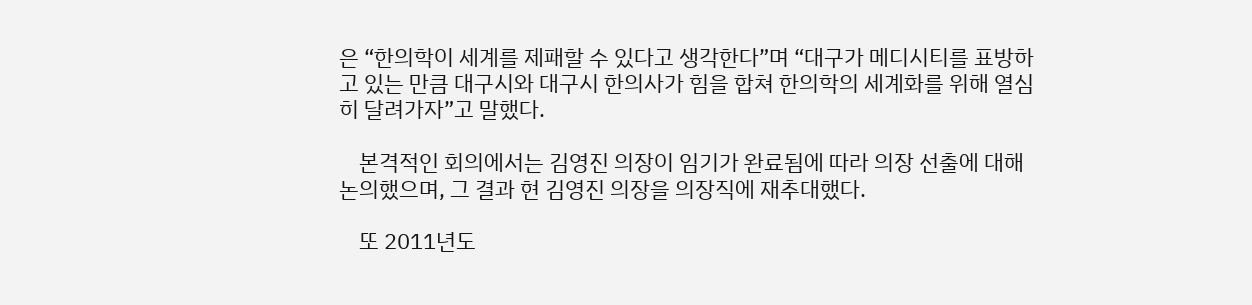은 “한의학이 세계를 제패할 수 있다고 생각한다”며 “대구가 메디시티를 표방하고 있는 만큼 대구시와 대구시 한의사가 힘을 합쳐 한의학의 세계화를 위해 열심히 달려가자”고 말했다.

    본격적인 회의에서는 김영진 의장이 임기가 완료됨에 따라 의장 선출에 대해 논의했으며, 그 결과 현 김영진 의장을 의장직에 재추대했다.

    또 2011년도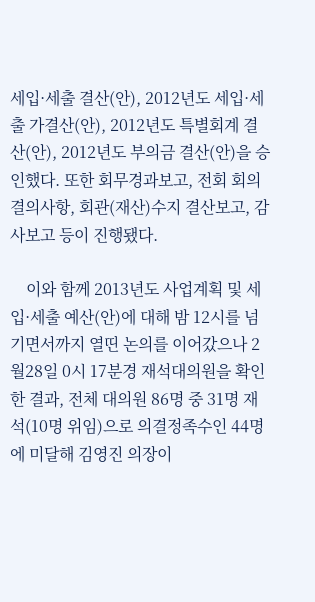세입·세출 결산(안), 2012년도 세입·세출 가결산(안), 2012년도 특별회계 결산(안), 2012년도 부의금 결산(안)을 승인했다. 또한 회무경과보고, 전회 회의결의사항, 회관(재산)수지 결산보고, 감사보고 등이 진행됐다.

    이와 함께 2013년도 사업계획 및 세입·세출 예산(안)에 대해 밤 12시를 넘기면서까지 열띤 논의를 이어갔으나 2월28일 0시 17분경 재석대의원을 확인한 결과, 전체 대의원 86명 중 31명 재석(10명 위임)으로 의결정족수인 44명에 미달해 김영진 의장이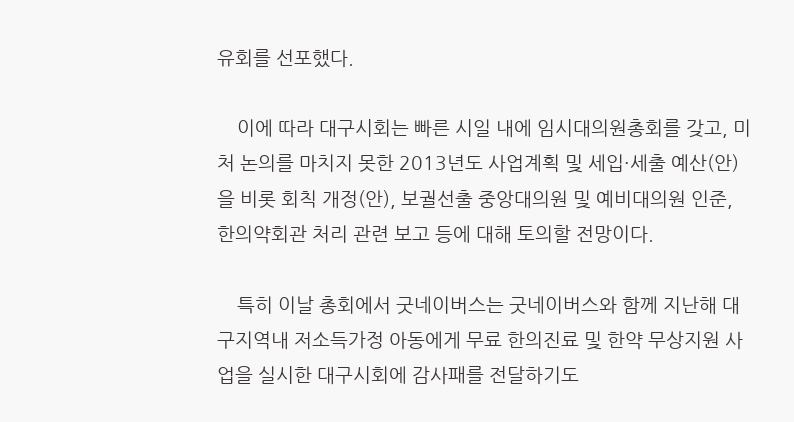유회를 선포했다.

    이에 따라 대구시회는 빠른 시일 내에 임시대의원총회를 갖고, 미처 논의를 마치지 못한 2013년도 사업계획 및 세입·세출 예산(안)을 비롯 회칙 개정(안), 보궐선출 중앙대의원 및 예비대의원 인준, 한의약회관 처리 관련 보고 등에 대해 토의할 전망이다.

    특히 이날 총회에서 굿네이버스는 굿네이버스와 함께 지난해 대구지역내 저소득가정 아동에게 무료 한의진료 및 한약 무상지원 사업을 실시한 대구시회에 감사패를 전달하기도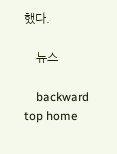했다.

    뉴스

    backward top home